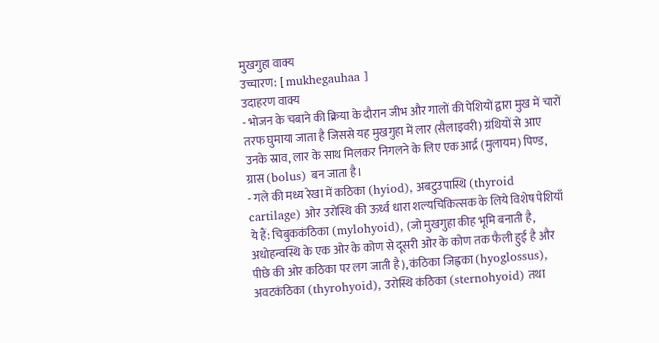मुखगुहा वाक्य
उच्चारण: [ mukhegauhaa ]
उदाहरण वाक्य
- भोजन के चबाने की क्रिया के दौरान जीभ और गालों की पेशियों द्वारा मुख में चारों तरफ घुमाया जाता है जिससे यह मुखगुहा में लार (सैलाइवरी) ग्रंथियों से आए उनके स्राव, लार के साथ मिलकर निगलने के लिए एक आर्द्र (मुलायम) पिण्ड, ग्रास (bolus) बन जाता है।
- गले की मध्य रेखा में कठिका (hyiod), अबटुउपास्थि (thyroid cartilage) ओर उरोस्थि की ऊर्ध्व धारा शल्यचिकित्सक के लिये विशेष पेशियाँ ये हैं: चिबुककंठिका (mylohyoid), (जो मुखगुहा कीह भूमि बनाती है, अधोहन्वस्थि के एक ओर के कोण से दूसरी ओर के कोण तक फैली हुई है और पीछे की ओर कठिका पर लग जाती है), कंठिका जिह्वका (hyoglossus), अवटकंठिका (thyrohyoid), उरोस्थि कंठिका (sternohyoid) तथा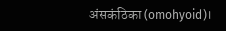अंसकंठिका (omohyoid)।